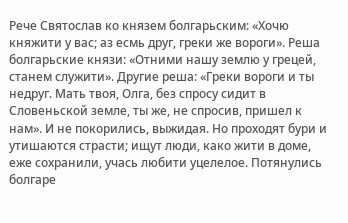Рече Святослав ко князем болгарьским: «Хочю княжити у вас; аз есмь друг, греки же вороги». Реша болгарьские князи: «Отними нашу землю у грецей, станем служити». Другие реша: «Греки вороги и ты недруг. Мать твоя, Олга, без спросу сидит в Словеньской земле, ты же, не спросив, пришел к нам». И не покорились, выжидая. Но проходят бури и утишаются страсти; ищут люди, како жити в доме, еже сохранили, учась любити уцелелое. Потянулись болгаре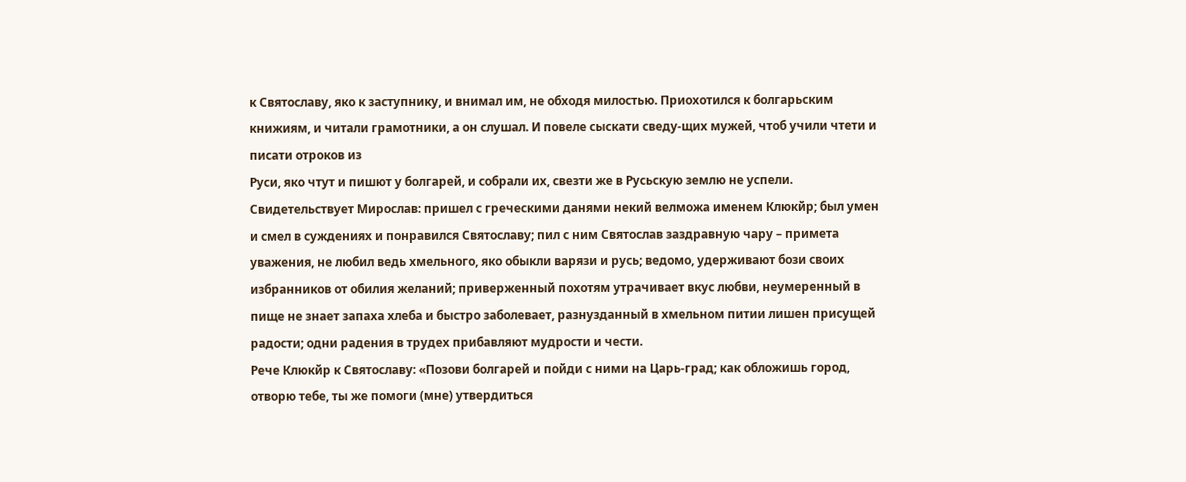к Святославу, яко к заступнику, и внимал им, не обходя милостью. Приохотился к болгарьским книжиям, и читали грамотники, а он слушал. И повеле сыскати сведу-щих мужей, чтоб учили чтети и писати отроков из
Руси, яко чтут и пишют у болгарей, и собрали их, свезти же в Русьскую землю не успели.
Свидетельствует Мирослав: пришел с греческими данями некий велможа именем Клюкйр; был умен и смел в суждениях и понравился Святославу; пил с ним Святослав заздравную чару – примета уважения, не любил ведь хмельного, яко обыкли варязи и русь; ведомо, удерживают бози своих избранников от обилия желаний; приверженный похотям утрачивает вкус любви, неумеренный в пище не знает запаха хлеба и быстро заболевает, разнузданный в хмельном питии лишен присущей радости; одни радения в трудех прибавляют мудрости и чести.
Рече Клюкйр к Святославу: «Позови болгарей и пойди с ними на Царь-град; как обложишь город, отворю тебе, ты же помоги (мне) утвердиться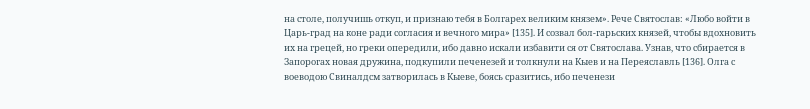на столе, получишь откуп, и признаю тебя в Болгарех великим князем». Рече Святослав: «Любо войти в Царь-град на коне ради согласия и вечного мира» [135]. И созвал бол-гарьских князей, чтобы вдохновить их на грецей, но греки опередили, ибо давно искали избавити ся от Святослава. Узнав, что сбирается в Запорогах новая дружина, подкупили печенезей и толкнули на Кыев и на Переяславль [136]. Олга с воеводою Свиналдсм затворилась в Кыеве, боясь сразитись, ибо печенези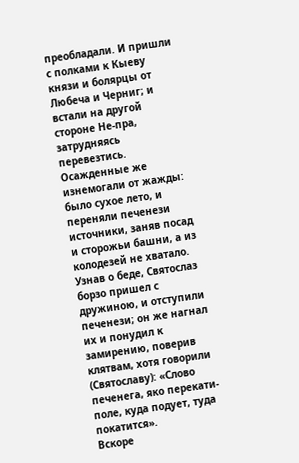преобладали. И пришли с полками к Кыеву князи и болярцы от Любеча и Черниг; и встали на другой стороне Не-пра, затрудняясь перевезтись. Осажденные же изнемогали от жажды: было сухое лето, и переняли печенези источники, заняв посад и сторожьи башни, а из колодезей не хватало. Узнав о беде, Святослаз борзо пришел с дружиною, и отступили печенези; он же нагнал их и понудил к замирению, поверив клятвам, хотя говорили (Святославу): «Слово печенега, яко перекати-поле, куда подует, туда покатится».
Вскоре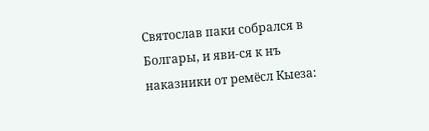Святослав паки собрался в Болгары, и яви-ся к нъ наказники от ремёсл Кыеза: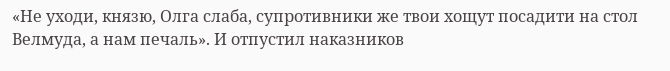«Не уходи, князю, Олга слаба, супротивники же твои хощут посадити на стол Велмуда, а нам печаль». И отпустил наказников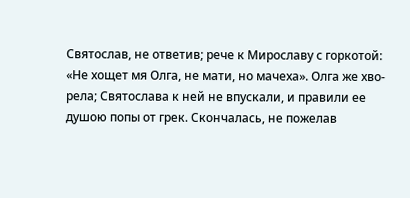Святослав, не ответив; рече к Мирославу с горкотой: «Не хощет мя Олга, не мати, но мачеха». Олга же хво-рела; Святослава к ней не впускали, и правили ее душою попы от грек. Скончалась, не пожелав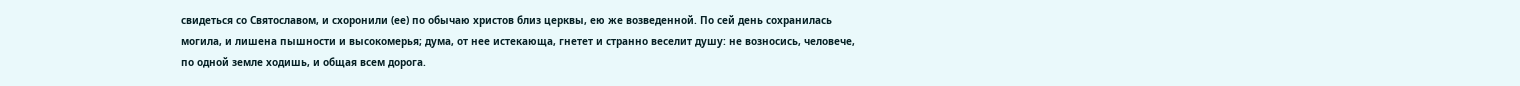свидеться со Святославом, и схоронили (ее) по обычаю христов близ церквы, ею же возведенной. По сей день сохранилась могила, и лишена пышности и высокомерья; дума, от нее истекающа, гнетет и странно веселит душу: не возносись, человече, по одной земле ходишь, и общая всем дорога.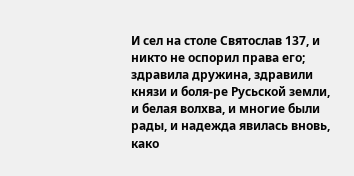И сел на столе Святослав 137, и никто не оспорил права его; здравила дружина, здравили князи и боля-ре Русьской земли, и белая волхва, и многие были рады, и надежда явилась вновь, како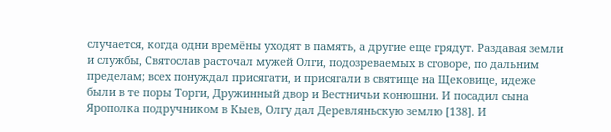случается, когда одни времёны уходят в память, а другие еще грядут. Раздавая земли и службы, Святослав расточал мужей Олги, подозреваемых в сговоре, по дальним пределам; всех понуждал присягати, и присягали в святище на Щековице, идеже были в те поры Торги, Дружинный двор и Вестничьи конюшни. И посадил сына Ярополка подручником в Кыев, Олгу дал Деревляньскую землю [138]. И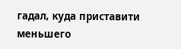гадал, куда приставити меньшего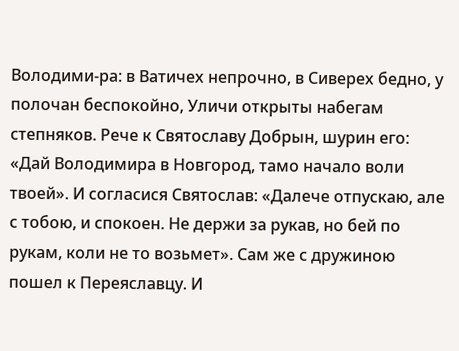Володими-ра: в Ватичех непрочно, в Сиверех бедно, у полочан беспокойно, Уличи открыты набегам степняков. Рече к Святославу Добрын, шурин его: «Дай Володимира в Новгород, тамо начало воли твоей». И согласися Святослав: «Далече отпускаю, але с тобою, и спокоен. Не держи за рукав, но бей по рукам, коли не то возьмет». Сам же с дружиною пошел к Переяславцу. И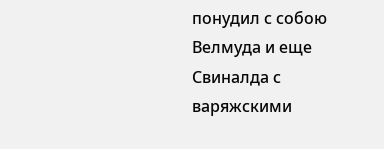понудил с собою Велмуда и еще Свиналда с варяжскими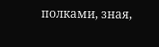полками, зная,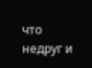что недруг и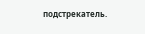подстрекатель.